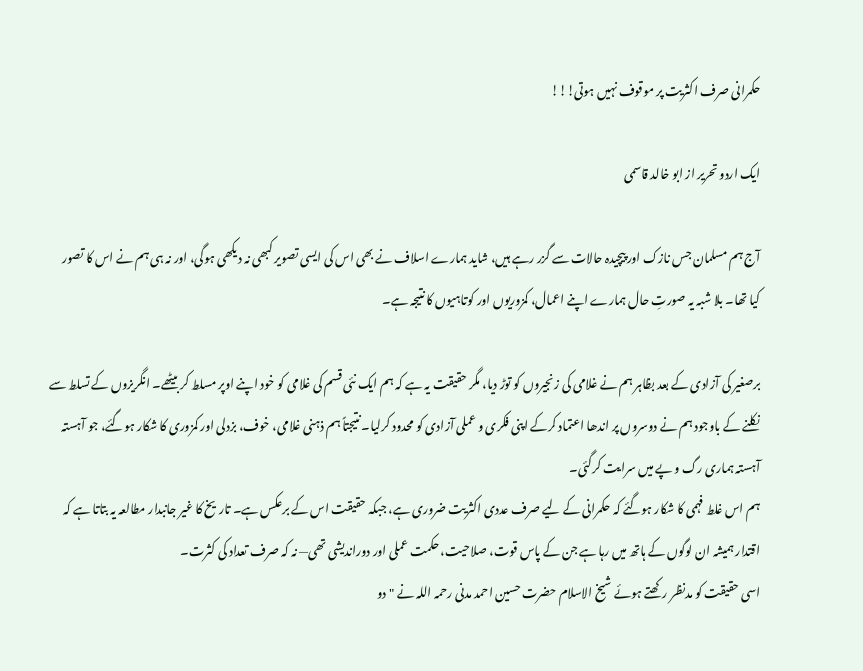حکمرانی صرف اکثریت پر موقوف نہیں ہوتی!!!

ایک اردو تحریر از ابو خالد قاسمی

آج ہم مسلمان جس نازک اور پیچیدہ حالات سے گزر رہے ہیں، شاید ہمارے اسلاف نے بھی اس کی ایسی تصویر کبھی نہ دیکھی ہوگی، اور نہ ہی ہم نے اس کا تصور کیا تھا۔ بلا شبہ یہ صورتِ حال ہمارے اپنے اعمال، کمزوریوں اور کوتاہیوں کا نتیجہ ہے۔

برصغیر کی آزادی کے بعد بظاہر ہم نے غلامی کی زنجیروں کو توڑ دیا، مگر حقیقت یہ ہے کہ ہم ایک نئی قسم کی غلامی کو خود اپنے اوپر مسلط کر بیٹھے۔ انگریزوں کے تسلط سے نکلنے کے باوجود ہم نے دوسروں پر اندھا اعتماد کرکے اپنی فکری و عملی آزادی کو محدود کرلیا۔ نتیجتاً ہم ذہنی غلامی، خوف، بزدلی اور کمزوری کا شکار ہوگئے، جو آہستہ آہستہ ہماری رگ و پے میں سرایت کرگئی۔
ہم اس غلط فہمی کا شکار ہوگئے کہ حکمرانی کے لیے صرف عددی اکثریت ضروری ہے، جبکہ حقیقت اس کے برعکس ہے۔ تاریخ کا غیر جانبدار مطالعہ یہ بتاتا ہے کہ اقتدار ہمیشہ ان لوگوں کے ہاتھ میں رہا ہے جن کے پاس قوت، صلاحیت، حکمت عملی اور دوراندیشی تھی— نہ کہ صرف تعداد کی کثرت۔
اسی حقیقت کو مدنظر رکھتے ہوئے شیخ الاسلام حضرت حسین احمد مدنی رحمہ اللہ نے "دو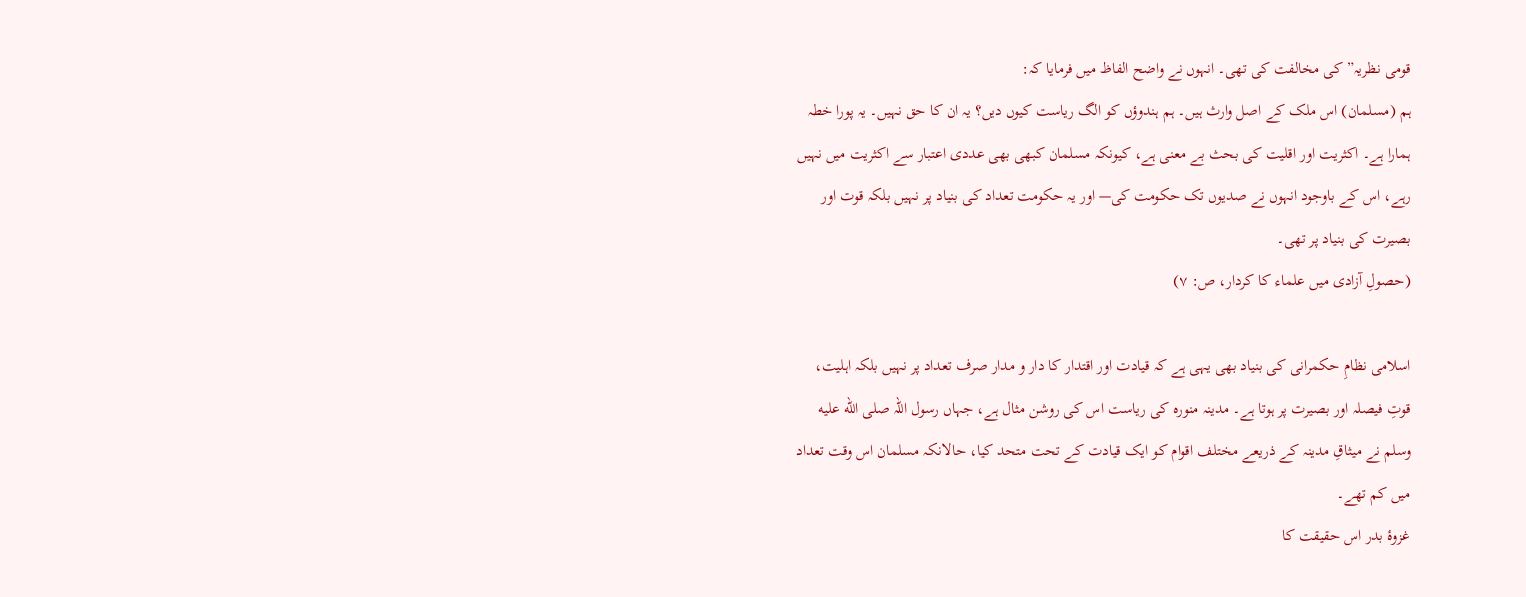قومی نظریہ” کی مخالفت کی تھی۔ انہوں نے واضح الفاظ میں فرمایا کہ:
ہم (مسلمان) اس ملک کے اصل وارث ہیں۔ ہم ہندوؤں کو الگ ریاست کیوں دیں؟ یہ ان کا حق نہیں۔ یہ پورا خطہ ہمارا ہے۔ اکثریت اور اقلیت کی بحث بے معنی ہے، کیونکہ مسلمان کبھی بھی عددی اعتبار سے اکثریت میں نہیں رہے، اس کے باوجود انہوں نے صدیوں تک حکومت کی— اور یہ حکومت تعداد کی بنیاد پر نہیں بلکہ قوت اور بصیرت کی بنیاد پر تھی۔
(حصولِ آزادی میں علماء کا کردار، ص: ۷)

اسلامی نظامِ حکمرانی کی بنیاد بھی یہی ہے کہ قیادت اور اقتدار کا دار و مدار صرف تعداد پر نہیں بلکہ اہلیت، قوتِ فیصلہ اور بصیرت پر ہوتا ہے۔ مدینہ منورہ کی ریاست اس کی روشن مثال ہے، جہاں رسول اللہ صلى الله عليه وسلم نے میثاقِ مدینہ کے ذریعے مختلف اقوام کو ایک قیادت کے تحت متحد کیا، حالانکہ مسلمان اس وقت تعداد میں کم تھے۔
غزوۂ بدر اس حقیقت کا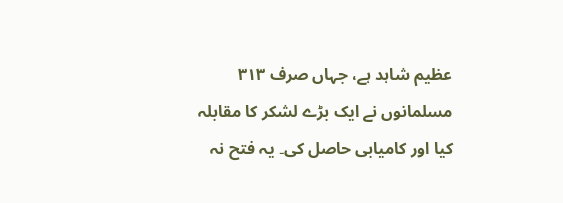عظیم شاہد ہے، جہاں صرف ۳۱۳ مسلمانوں نے ایک بڑے لشکر کا مقابلہ کیا اور کامیابی حاصل کی۔ یہ فتح نہ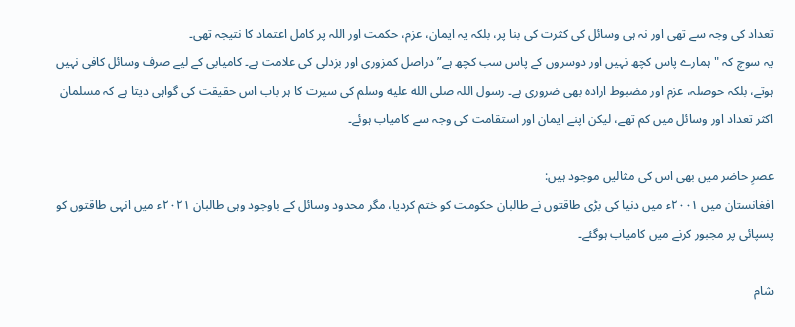تعداد کی وجہ سے تھی اور نہ ہی وسائل کی کثرت کی بنا پر، بلکہ یہ ایمان، عزم، حکمت اور اللہ پر کامل اعتماد کا نتیجہ تھی۔
یہ سوچ کہ "ہمارے پاس کچھ نہیں اور دوسروں کے پاس سب کچھ ہے” دراصل کمزوری اور بزدلی کی علامت ہے۔ کامیابی کے لیے صرف وسائل کافی نہیں ہوتے، بلکہ حوصلہ، عزم اور مضبوط ارادہ بھی ضروری ہے۔ رسول اللہ صلى الله عليه وسلم کی سیرت کا ہر باب اس حقیقت کی گواہی دیتا ہے کہ مسلمان اکثر تعداد اور وسائل میں کم تھے، لیکن اپنے ایمان اور استقامت کی وجہ سے کامیاب ہوئے۔

عصرِ حاضر میں بھی اس کی مثالیں موجود ہیں:
افغانستان میں ۲۰۰۱ء میں دنیا کی بڑی طاقتوں نے طالبان حکومت کو ختم کردیا، مگر محدود وسائل کے باوجود وہی طالبان ۲۰۲۱ء میں انہی طاقتوں کو پسپائی پر مجبور کرنے میں کامیاب ہوگئے۔

شام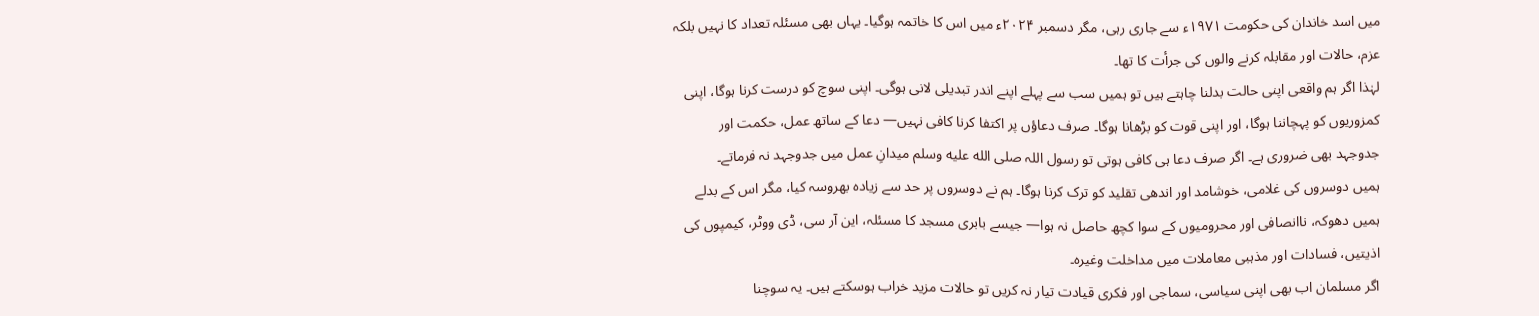میں اسد خاندان کی حکومت ۱۹۷۱ء سے جاری رہی، مگر دسمبر ۲۰۲۴ء میں اس کا خاتمہ ہوگیا۔ یہاں بھی مسئلہ تعداد کا نہیں بلکہ عزم، حالات اور مقابلہ کرنے والوں کی جرأت کا تھا۔
لہٰذا اگر ہم واقعی اپنی حالت بدلنا چاہتے ہیں تو ہمیں سب سے پہلے اپنے اندر تبدیلی لانی ہوگی۔ اپنی سوچ کو درست کرنا ہوگا، اپنی کمزوریوں کو پہچاننا ہوگا، اور اپنی قوت کو بڑھانا ہوگا۔ صرف دعاؤں پر اکتفا کرنا کافی نہیں— دعا کے ساتھ عمل، حکمت اور جدوجہد بھی ضروری ہے۔ اگر صرف دعا ہی کافی ہوتی تو رسول اللہ صلى الله عليه وسلم میدانِ عمل میں جدوجہد نہ فرماتے۔
ہمیں دوسروں کی غلامی، خوشامد اور اندھی تقلید کو ترک کرنا ہوگا۔ ہم نے دوسروں پر حد سے زیادہ بھروسہ کیا، مگر اس کے بدلے ہمیں دھوکہ، ناانصافی اور محرومیوں کے سوا کچھ حاصل نہ ہوا— جیسے بابری مسجد کا مسئلہ، این آر سی، ڈی ووٹر، کیمپوں کی اذیتیں، فسادات اور مذہبی معاملات میں مداخلت وغیرہ۔
اگر مسلمان اب بھی اپنی سیاسی، سماجی اور فکری قیادت تیار نہ کریں تو حالات مزید خراب ہوسکتے ہیں۔ یہ سوچنا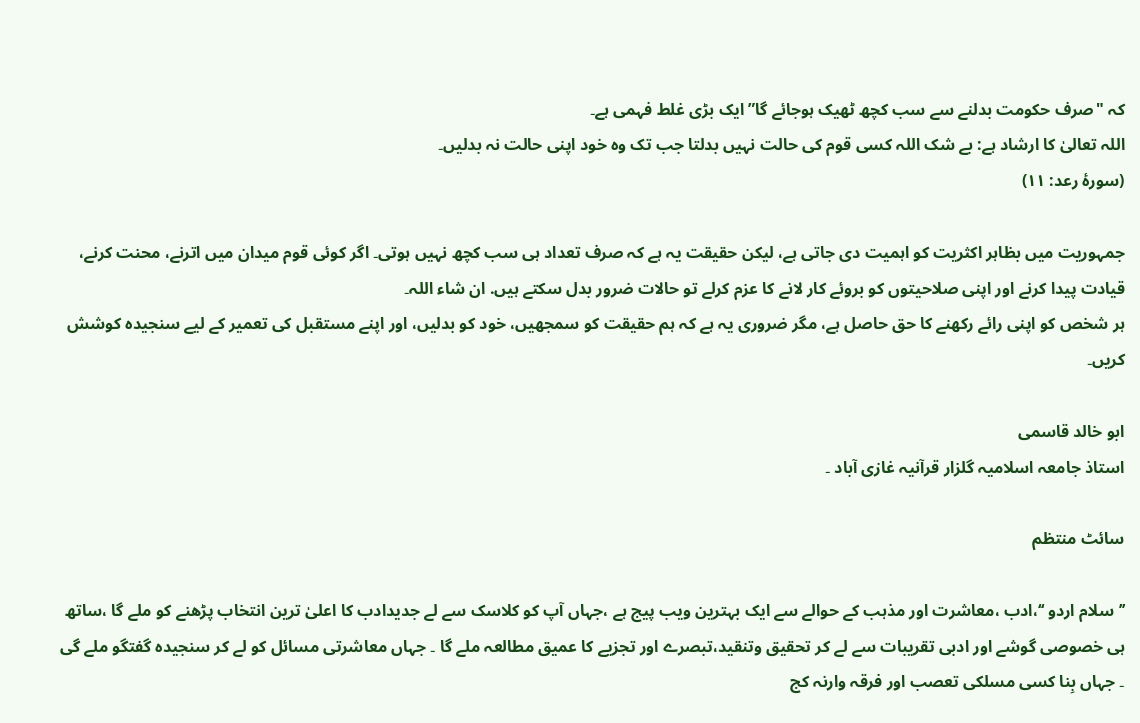کہ "صرف حکومت بدلنے سے سب کچھ ٹھیک ہوجائے گا” ایک بڑی غلط فہمی ہے۔
اللہ تعالیٰ کا ارشاد ہے: بے شک اللہ کسی قوم کی حالت نہیں بدلتا جب تک وہ خود اپنی حالت نہ بدلیں۔
(سورۂ رعد: ۱۱)

جمہوریت میں بظاہر اکثریت کو اہمیت دی جاتی ہے، لیکن حقیقت یہ ہے کہ صرف تعداد ہی سب کچھ نہیں ہوتی۔ اگر کوئی قوم میدان میں اترنے، محنت کرنے، قیادت پیدا کرنے اور اپنی صلاحیتوں کو بروئے کار لانے کا عزم کرلے تو حالات ضرور بدل سکتے ہیں. ان شاء اللہ۔
ہر شخص کو اپنی رائے رکھنے کا حق حاصل ہے، مگر ضروری یہ ہے کہ ہم حقیقت کو سمجھیں، خود کو بدلیں، اور اپنے مستقبل کی تعمیر کے لیے سنجیدہ کوشش کریں۔

ابو خالد قاسمی
استاذ جامعہ اسلامیہ گلزار قرآنیہ غازی آباد ۔

سائٹ منتظم

’’سلام اردو ‘‘،ادب ،معاشرت اور مذہب کے حوالے سے ایک بہترین ویب پیج ہے ،جہاں آپ کو کلاسک سے لے جدیدادب کا اعلیٰ ترین انتخاب پڑھنے کو ملے گا ،ساتھ ہی خصوصی گوشے اور ادبی تقریبات سے لے کر تحقیق وتنقید،تبصرے اور تجزیے کا عمیق مطالعہ ملے گا ۔ جہاں معاشرتی مسائل کو لے کر سنجیدہ گفتگو ملے گی ۔ جہاں بِنا کسی مسلکی تعصب اور فرقہ وارنہ کج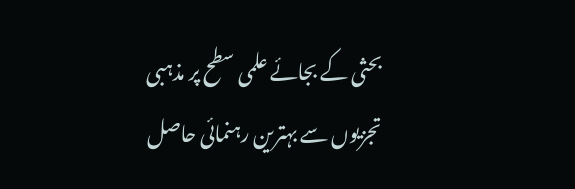بحثی کے بجائے علمی سطح پر مذہبی تجزیوں سے بہترین رہنمائی حاصل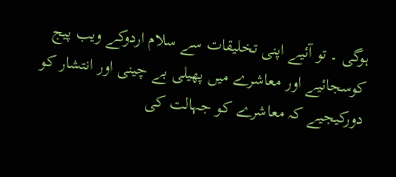ہوگی ۔ تو آئیے اپنی تخلیقات سے سلام اردوکے ویب پیج کوسجائیے اور معاشرے میں پھیلی بے چینی اور انتشار کو دورکیجیے کہ معاشرے کو جہالت کی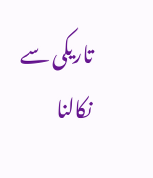تاریکی سے نکالنا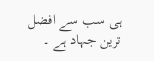ہی سب سے افضل ترین جہاد ہے ۔